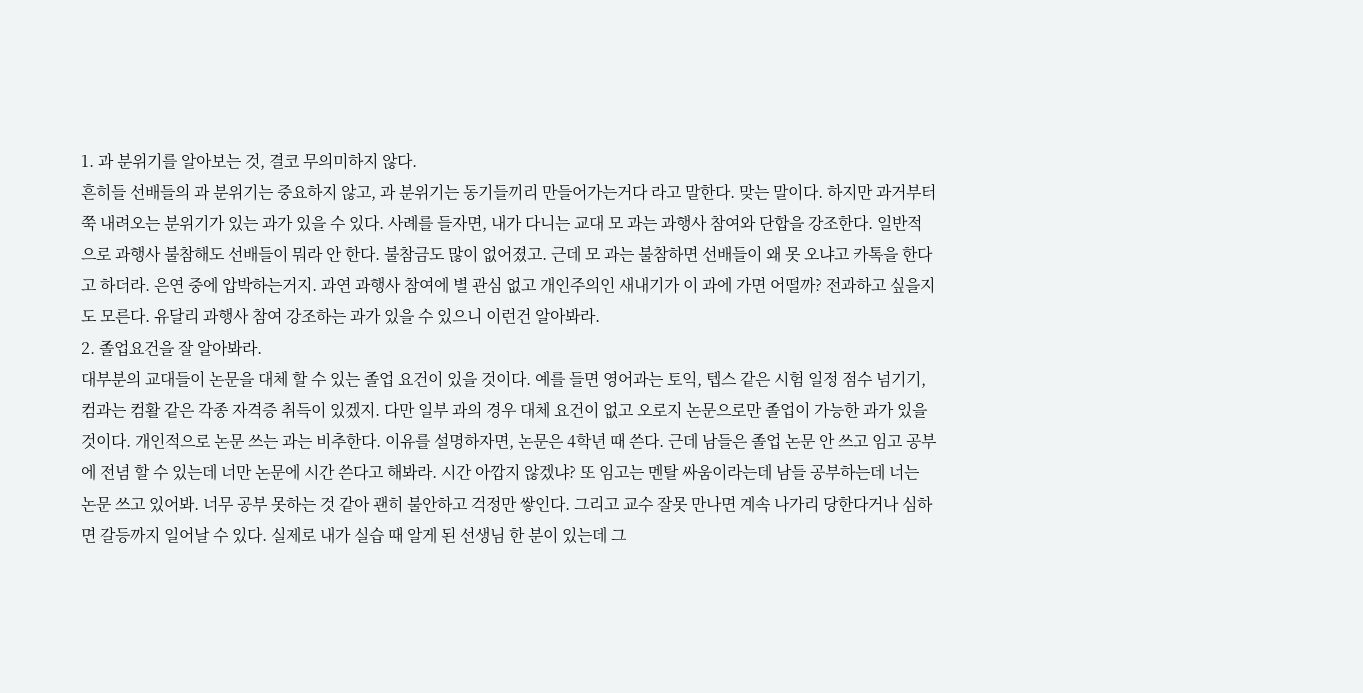1. 과 분위기를 알아보는 것, 결코 무의미하지 않다.
흔히들 선배들의 과 분위기는 중요하지 않고, 과 분위기는 동기들끼리 만들어가는거다 라고 말한다. 맞는 말이다. 하지만 과거부터 쭉 내려오는 분위기가 있는 과가 있을 수 있다. 사례를 들자면, 내가 다니는 교대 모 과는 과행사 참여와 단합을 강조한다. 일반적으로 과행사 불참해도 선배들이 뭐라 안 한다. 불참금도 많이 없어졌고. 근데 모 과는 불참하면 선배들이 왜 못 오냐고 카톡을 한다고 하더라. 은연 중에 압박하는거지. 과연 과행사 참여에 별 관심 없고 개인주의인 새내기가 이 과에 가면 어떨까? 전과하고 싶을지도 모른다. 유달리 과행사 참여 강조하는 과가 있을 수 있으니 이런건 알아봐라.
2. 졸업요건을 잘 알아봐라.
대부분의 교대들이 논문을 대체 할 수 있는 졸업 요건이 있을 것이다. 예를 들면 영어과는 토익, 텝스 같은 시험 일정 점수 넘기기, 컴과는 컴활 같은 각종 자격증 취득이 있겠지. 다만 일부 과의 경우 대체 요건이 없고 오로지 논문으로만 졸업이 가능한 과가 있을 것이다. 개인적으로 논문 쓰는 과는 비추한다. 이유를 설명하자면, 논문은 4학년 때 쓴다. 근데 남들은 졸업 논문 안 쓰고 임고 공부에 전념 할 수 있는데 너만 논문에 시간 쓴다고 해봐라. 시간 아깝지 않겠냐? 또 임고는 멘탈 싸움이라는데 남들 공부하는데 너는 논문 쓰고 있어봐. 너무 공부 못하는 것 같아 괜히 불안하고 걱정만 쌓인다. 그리고 교수 잘못 만나면 계속 나가리 당한다거나 심하면 갈등까지 일어날 수 있다. 실제로 내가 실습 때 알게 된 선생님 한 분이 있는데 그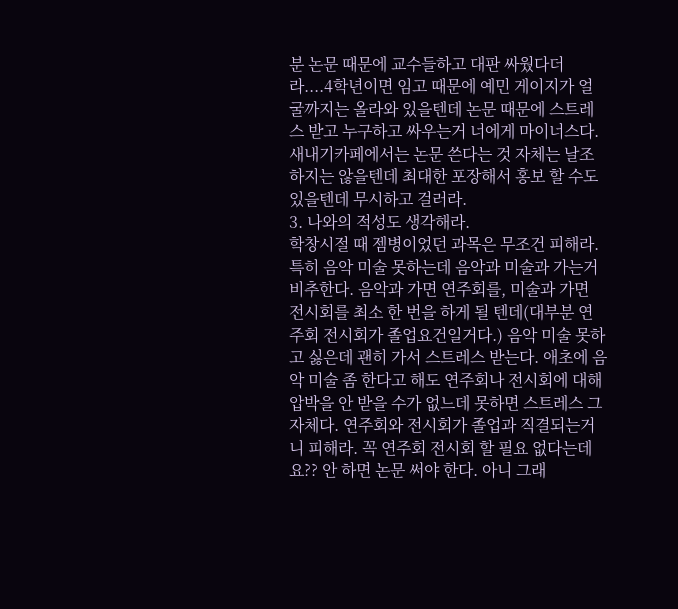분 논문 때문에 교수들하고 대판 싸웠다더라....4학년이면 임고 때문에 예민 게이지가 얼굴까지는 올라와 있을텐데 논문 때문에 스트레스 받고 누구하고 싸우는거 너에게 마이너스다. 새내기카페에서는 논문 쓴다는 것 자체는 날조하지는 않을텐데 최대한 포장해서 홍보 할 수도 있을텐데 무시하고 걸러라.
3. 나와의 적성도 생각해라.
학창시절 때 젬병이었던 과목은 무조건 피해라. 특히 음악 미술 못하는데 음악과 미술과 가는거 비추한다. 음악과 가면 연주회를, 미술과 가면 전시회를 최소 한 번을 하게 될 텐데(대부분 연주회 전시회가 졸업요건일거다.) 음악 미술 못하고 싫은데 괜히 가서 스트레스 받는다. 애초에 음악 미술 좀 한다고 해도 연주회나 전시회에 대해 압박을 안 받을 수가 없느데 못하면 스트레스 그 자체다. 연주회와 전시회가 졸업과 직결되는거니 피해라. 꼭 연주회 전시회 할 필요 없다는데요?? 안 하면 논문 써야 한다. 아니 그래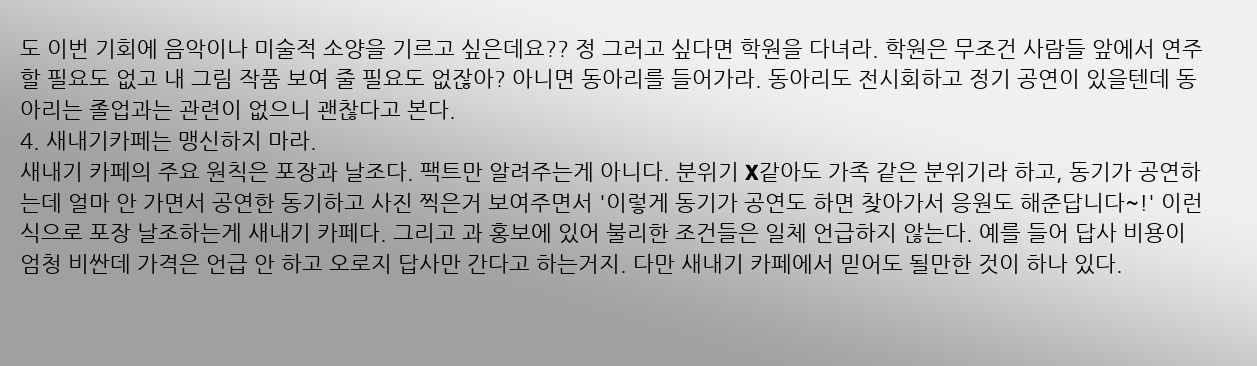도 이번 기회에 음악이나 미술적 소양을 기르고 싶은데요?? 정 그러고 싶다면 학원을 다녀라. 학원은 무조건 사람들 앞에서 연주 할 필요도 없고 내 그림 작품 보여 줄 필요도 없잖아? 아니면 동아리를 들어가라. 동아리도 전시회하고 정기 공연이 있을텐데 동아리는 졸업과는 관련이 없으니 괜찮다고 본다.
4. 새내기카페는 맹신하지 마라.
새내기 카페의 주요 원칙은 포장과 날조다. 팩트만 알려주는게 아니다. 분위기 X같아도 가족 같은 분위기라 하고, 동기가 공연하는데 얼마 안 가면서 공연한 동기하고 사진 찍은거 보여주면서 '이렇게 동기가 공연도 하면 찾아가서 응원도 해준답니다~!' 이런 식으로 포장 날조하는게 새내기 카페다. 그리고 과 홍보에 있어 불리한 조건들은 일체 언급하지 않는다. 예를 들어 답사 비용이 엄청 비싼데 가격은 언급 안 하고 오로지 답사만 간다고 하는거지. 다만 새내기 카페에서 믿어도 될만한 것이 하나 있다.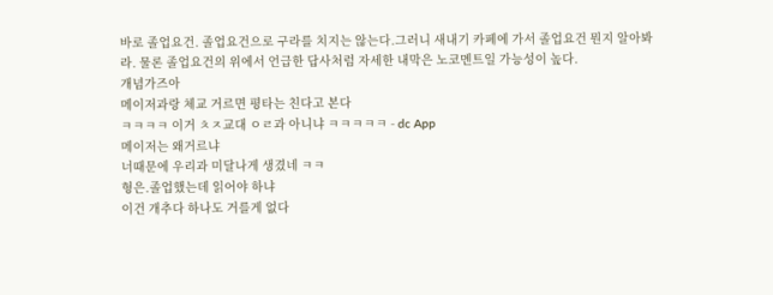바로 졸업요건. 졸업요건으로 구라를 치지는 않는다.그러니 새내기 카페에 가서 졸업요건 뭔지 알아봐라. 물론 졸업요건의 위에서 언급한 답사처럼 자세한 내막은 노코멘트일 가능성이 높다.
개념가즈아
메이저과랑 체교 거르면 평타는 친다고 본다
ㅋㅋㅋㅋ 이거 ㅊㅈ교대 ㅇㄹ과 아니냐 ㅋㅋㅋㅋㅋ - dc App
메이저는 왜거르냐
너때문에 우리과 미달나게 생겼네 ㅋㅋ
형은.졸업했는데 읽어야 하냐
이건 개추다 하나도 거를게 없다